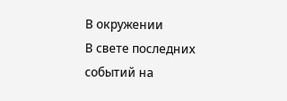В окружении
В свете последних событий на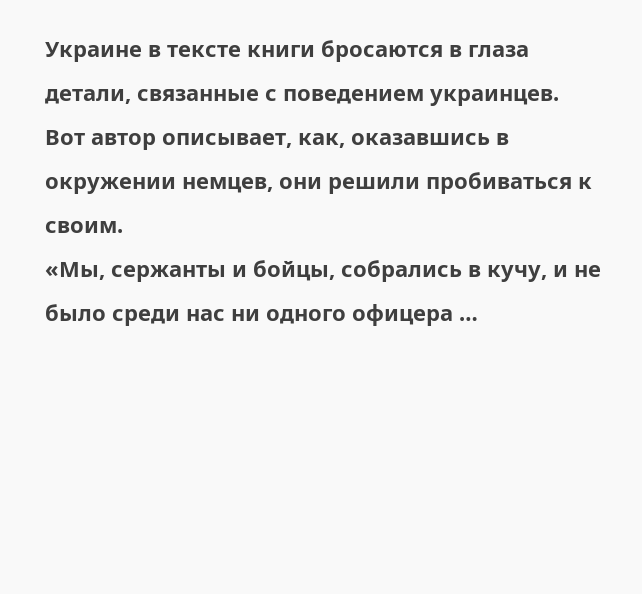Украине в тексте книги бросаются в глаза детали, связанные с поведением украинцев. Вот автор описывает, как, оказавшись в окружении немцев, они решили пробиваться к своим.
«Мы, сержанты и бойцы, собрались в кучу, и не было среди нас ни одного офицера …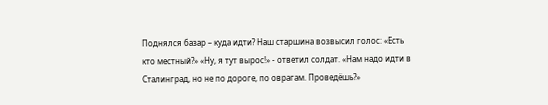Поднялся базар – куда идти? Наш старшина возвысил голос: «Есть кто местный?» «Ну, я тут вырос!» - ответил солдат. «Нам надо идти в Сталинград, но не по дороге, по оврагам. Проведёшь?»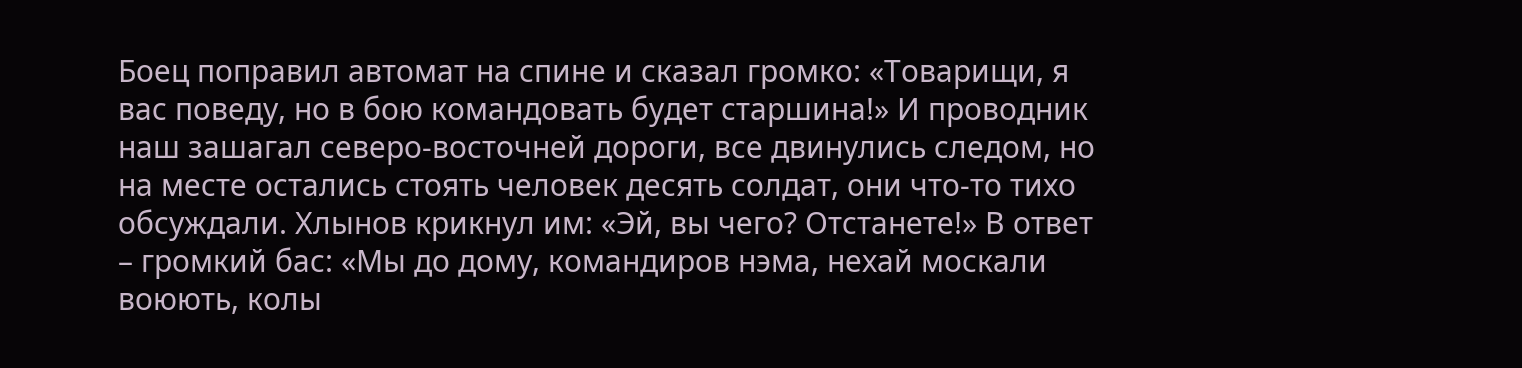Боец поправил автомат на спине и сказал громко: «Товарищи, я вас поведу, но в бою командовать будет старшина!» И проводник наш зашагал северо-восточней дороги, все двинулись следом, но на месте остались стоять человек десять солдат, они что-то тихо обсуждали. Хлынов крикнул им: «Эй, вы чего? Отстанете!» В ответ – громкий бас: «Мы до дому, командиров нэма, нехай москали воюють, колы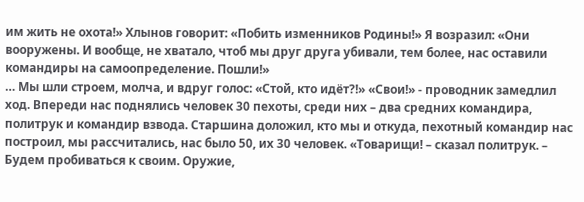им жить не охота!» Хлынов говорит: «Побить изменников Родины!» Я возразил: «Они вооружены. И вообще, не хватало, чтоб мы друг друга убивали, тем более, нас оставили командиры на самоопределение. Пошли!»
… Мы шли строем, молча, и вдруг голос: «Стой, кто идёт?!» «Свои!» - проводник замедлил ход. Впереди нас поднялись человек 30 пехоты, среди них – два средних командира, политрук и командир взвода. Старшина доложил, кто мы и откуда, пехотный командир нас построил, мы рассчитались, нас было 50, их 30 человек. «Товарищи! – сказал политрук. – Будем пробиваться к своим. Оружие,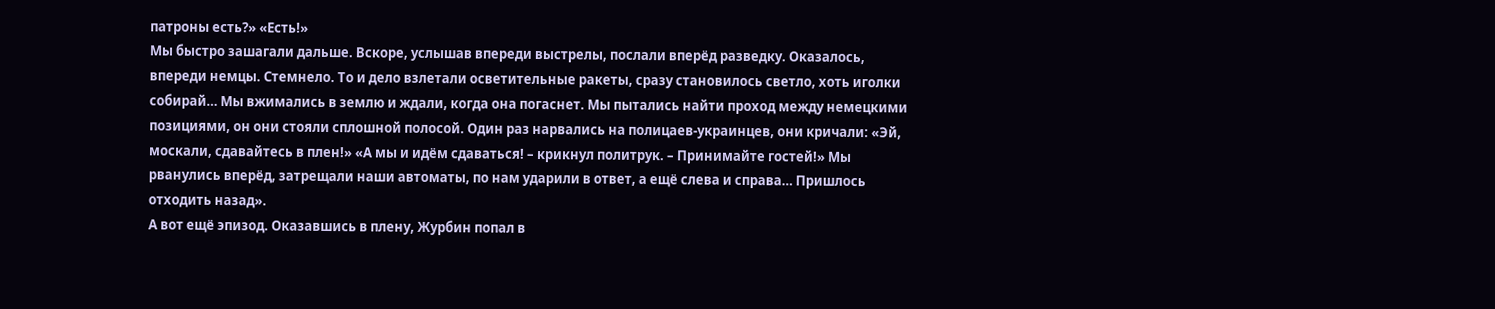патроны есть?» «Есть!»
Мы быстро зашагали дальше. Вскоре, услышав впереди выстрелы, послали вперёд разведку. Оказалось, впереди немцы. Стемнело. То и дело взлетали осветительные ракеты, сразу становилось светло, хоть иголки собирай… Мы вжимались в землю и ждали, когда она погаснет. Мы пытались найти проход между немецкими позициями, он они стояли сплошной полосой. Один раз нарвались на полицаев-украинцев, они кричали: «Эй, москали, сдавайтесь в плен!» «А мы и идём сдаваться! – крикнул политрук. – Принимайте гостей!» Мы рванулись вперёд, затрещали наши автоматы, по нам ударили в ответ, а ещё слева и справа… Пришлось отходить назад».
А вот ещё эпизод. Оказавшись в плену, Журбин попал в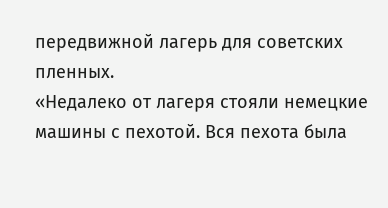передвижной лагерь для советских пленных.
«Недалеко от лагеря стояли немецкие машины с пехотой. Вся пехота была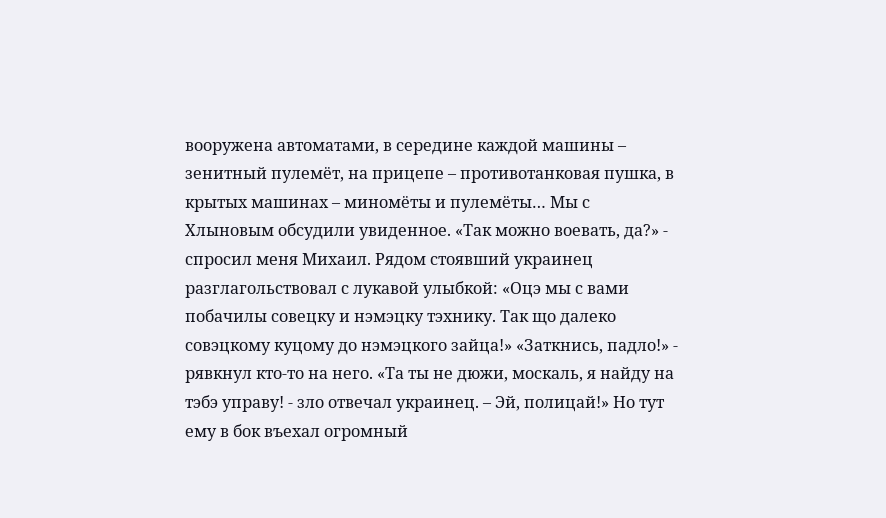вооружена автоматами, в середине каждой машины – зенитный пулемёт, на прицепе – противотанковая пушка, в крытых машинах – миномёты и пулемёты… Мы с Хлыновым обсудили увиденное. «Так можно воевать, да?» - спросил меня Михаил. Рядом стоявший украинец разглагольствовал с лукавой улыбкой: «Оцэ мы с вами побачилы совецку и нэмэцку тэхнику. Так що далеко совэцкому куцому до нэмэцкого зайца!» «Заткнись, падло!» - рявкнул кто-то на него. «Та ты не дюжи, москаль, я найду на тэбэ управу! - зло отвечал украинец. – Эй, полицай!» Но тут ему в бок въехал огромный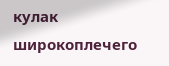кулак широкоплечего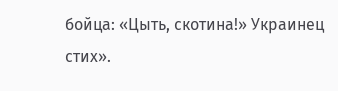бойца: «Цыть, скотина!» Украинец стих».